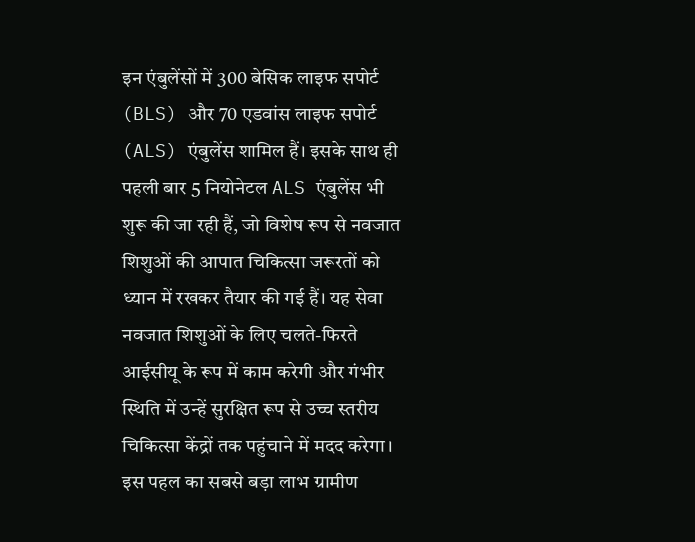इन एंबुलेंसों में 300 बेसिक लाइफ सपोर्ट (BLS) और 70 एडवांस लाइफ सपोर्ट (ALS) एंबुलेंस शामिल हैं। इसके साथ ही पहली बार 5 नियोनेटल ALS एंबुलेंस भी शुरू की जा रही हैं, जो विशेष रूप से नवजात शिशुओं की आपात चिकित्सा जरूरतों को ध्यान में रखकर तैयार की गई हैं। यह सेवा नवजात शिशुओं के लिए चलते-फिरते आईसीयू के रूप में काम करेगी और गंभीर स्थिति में उन्हें सुरक्षित रूप से उच्च स्तरीय चिकित्सा केंद्रों तक पहुंचाने में मदद करेगा।
इस पहल का सबसे बड़ा लाभ ग्रामीण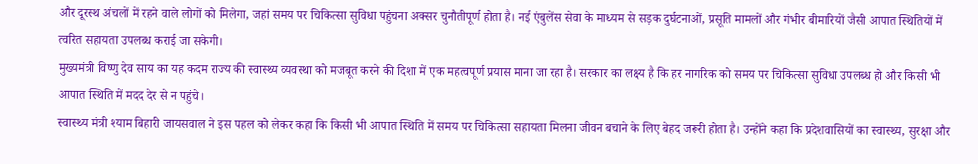और दूरस्थ अंचलों में रहने वाले लोगों को मिलेगा, जहां समय पर चिकित्सा सुविधा पहुंचना अक्सर चुनौतीपूर्ण होता है। नई एंबुलेंस सेवा के माध्यम से सड़क दुर्घटनाओं, प्रसूति मामलों और गंभीर बीमारियों जैसी आपात स्थितियों में त्वरित सहायता उपलब्ध कराई जा सकेगी।
मुख्यमंत्री विष्णु देव साय का यह कदम राज्य की स्वास्थ्य व्यवस्था को मजबूत करने की दिशा में एक महत्वपूर्ण प्रयास माना जा रहा है। सरकार का लक्ष्य है कि हर नागरिक को समय पर चिकित्सा सुविधा उपलब्ध हो और किसी भी आपात स्थिति में मदद देर से न पहुंचे।
स्वास्थ्य मंत्री श्याम बिहारी जायसवाल ने इस पहल को लेकर कहा कि किसी भी आपात स्थिति में समय पर चिकित्सा सहायता मिलना जीवन बचाने के लिए बेहद जरूरी होता है। उन्होंने कहा कि प्रदेशवासियों का स्वास्थ्य, सुरक्षा और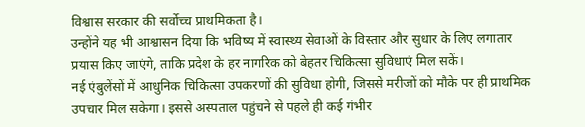विश्वास सरकार की सर्वोच्च प्राथमिकता है।
उन्होंने यह भी आश्वासन दिया कि भविष्य में स्वास्थ्य सेवाओं के विस्तार और सुधार के लिए लगातार प्रयास किए जाएंगे, ताकि प्रदेश के हर नागरिक को बेहतर चिकित्सा सुविधाएं मिल सकें।
नई एंबुलेंसों में आधुनिक चिकित्सा उपकरणों की सुविधा होगी, जिससे मरीजों को मौके पर ही प्राथमिक उपचार मिल सकेगा। इससे अस्पताल पहुंचने से पहले ही कई गंभीर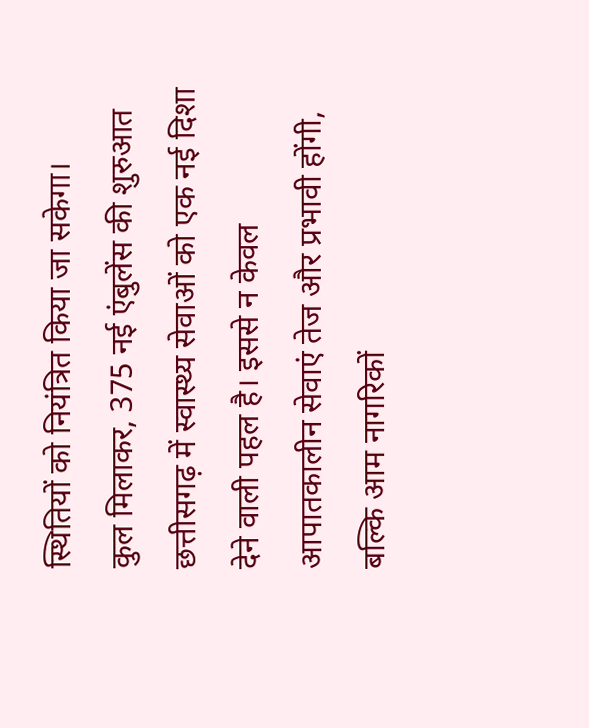स्थितियों को नियंत्रित किया जा सकेगा।
कुल मिलाकर, 375 नई एंबुलेंस की शुरुआत छत्तीसगढ़ में स्वास्थ्य सेवाओं को एक नई दिशा देने वाली पहल है। इससे न केवल आपातकालीन सेवाएं तेज और प्रभावी होंगी, बल्कि आम नागरिकों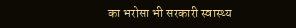का भरोसा भी सरकारी स्वास्थ्य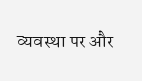व्यवस्था पर और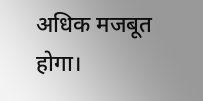अधिक मजबूत होगा।